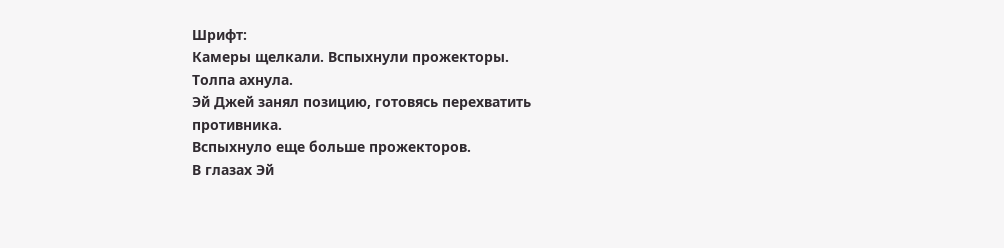Шрифт:
Камеры щелкали. Вспыхнули прожекторы.
Толпа ахнула.
Эй Джей занял позицию, готовясь перехватить противника.
Вспыхнуло еще больше прожекторов.
В глазах Эй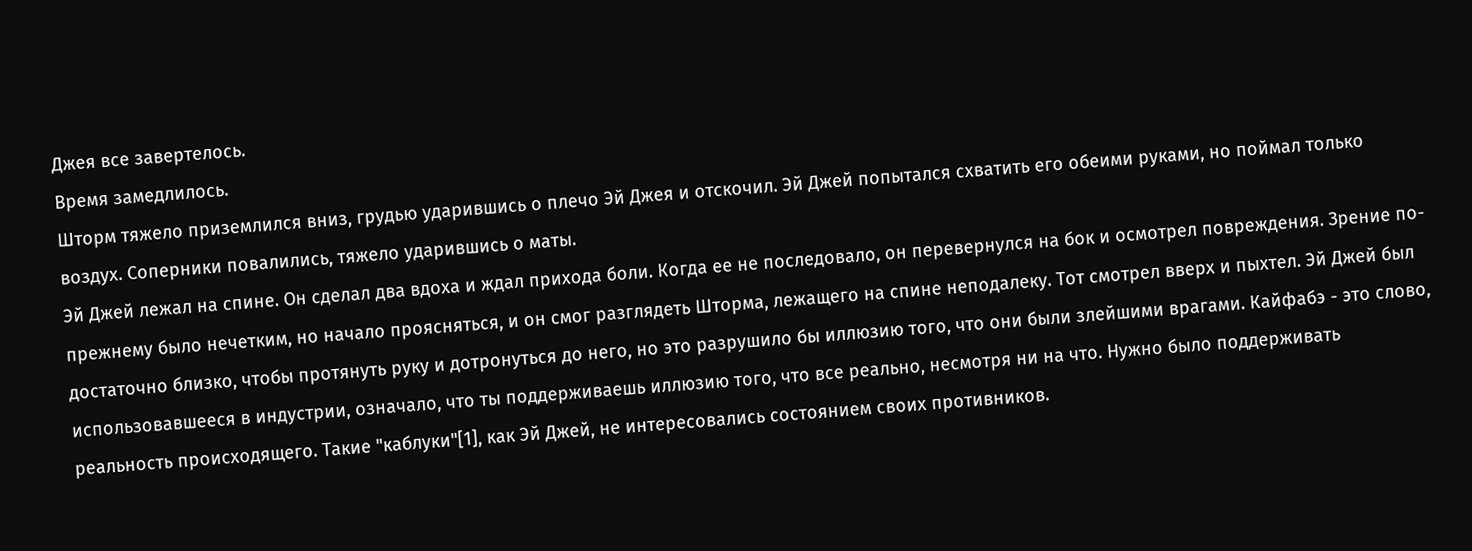Джея все завертелось.
Время замедлилось.
Шторм тяжело приземлился вниз, грудью ударившись о плечо Эй Джея и отскочил. Эй Джей попытался схватить его обеими руками, но поймал только воздух. Соперники повалились, тяжело ударившись о маты.
Эй Джей лежал на спине. Он сделал два вдоха и ждал прихода боли. Когда ее не последовало, он перевернулся на бок и осмотрел повреждения. Зрение по-прежнему было нечетким, но начало проясняться, и он смог разглядеть Шторма, лежащего на спине неподалеку. Тот смотрел вверх и пыхтел. Эй Джей был достаточно близко, чтобы протянуть руку и дотронуться до него, но это разрушило бы иллюзию того, что они были злейшими врагами. Кайфабэ - это слово, использовавшееся в индустрии, означало, что ты поддерживаешь иллюзию того, что все реально, несмотря ни на что. Нужно было поддерживать реальность происходящего. Такие "каблуки"[1], как Эй Джей, не интересовались состоянием своих противников.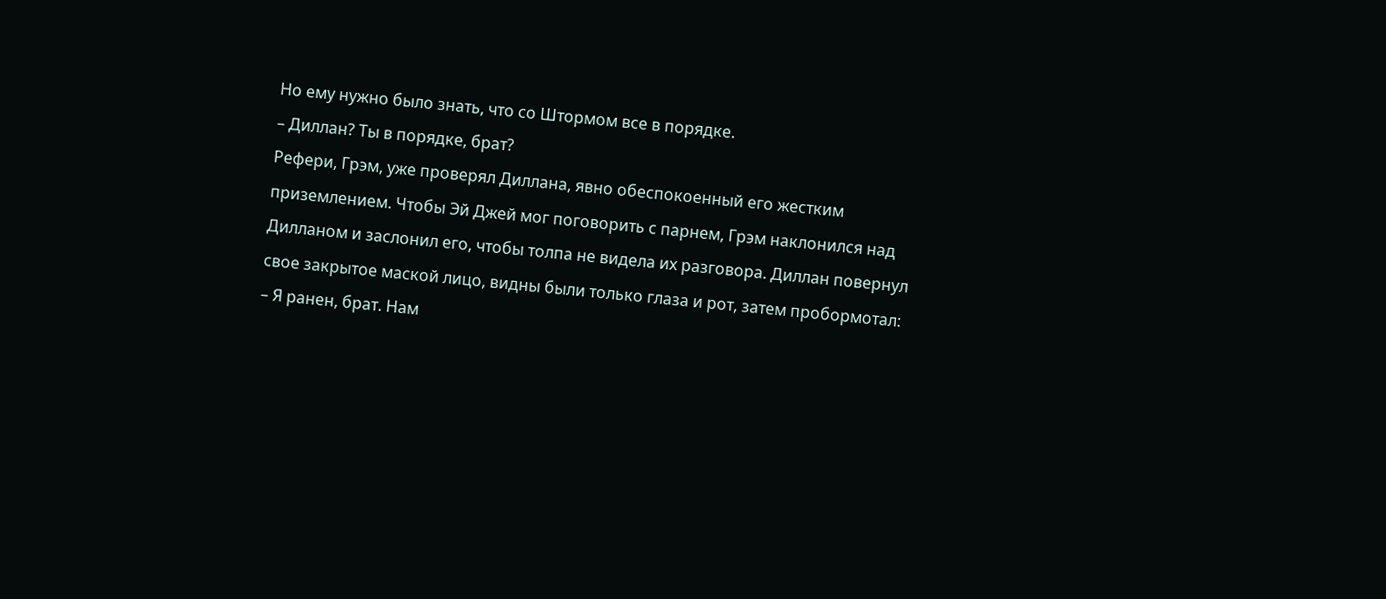Но ему нужно было знать, что со Штормом все в порядке.
– Диллан? Ты в порядке, брат?
Рефери, Грэм, уже проверял Диллана, явно обеспокоенный его жестким приземлением. Чтобы Эй Джей мог поговорить с парнем, Грэм наклонился над Дилланом и заслонил его, чтобы толпа не видела их разговора. Диллан повернул свое закрытое маской лицо, видны были только глаза и рот, затем пробормотал:
– Я ранен, брат. Нам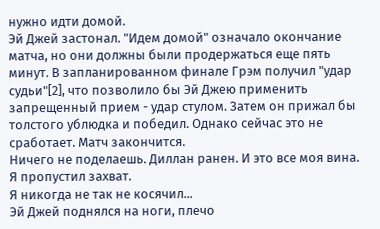нужно идти домой.
Эй Джей застонал. "Идем домой" означало окончание матча, но они должны были продержаться еще пять минут. В запланированном финале Грэм получил "удар судьи"[2], что позволило бы Эй Джею применить запрещенный прием - удар стулом. Затем он прижал бы толстого ублюдка и победил. Однако сейчас это не сработает. Матч закончится.
Ничего не поделаешь. Диллан ранен. И это все моя вина. Я пропустил захват.
Я никогда не так не косячил...
Эй Джей поднялся на ноги, плечо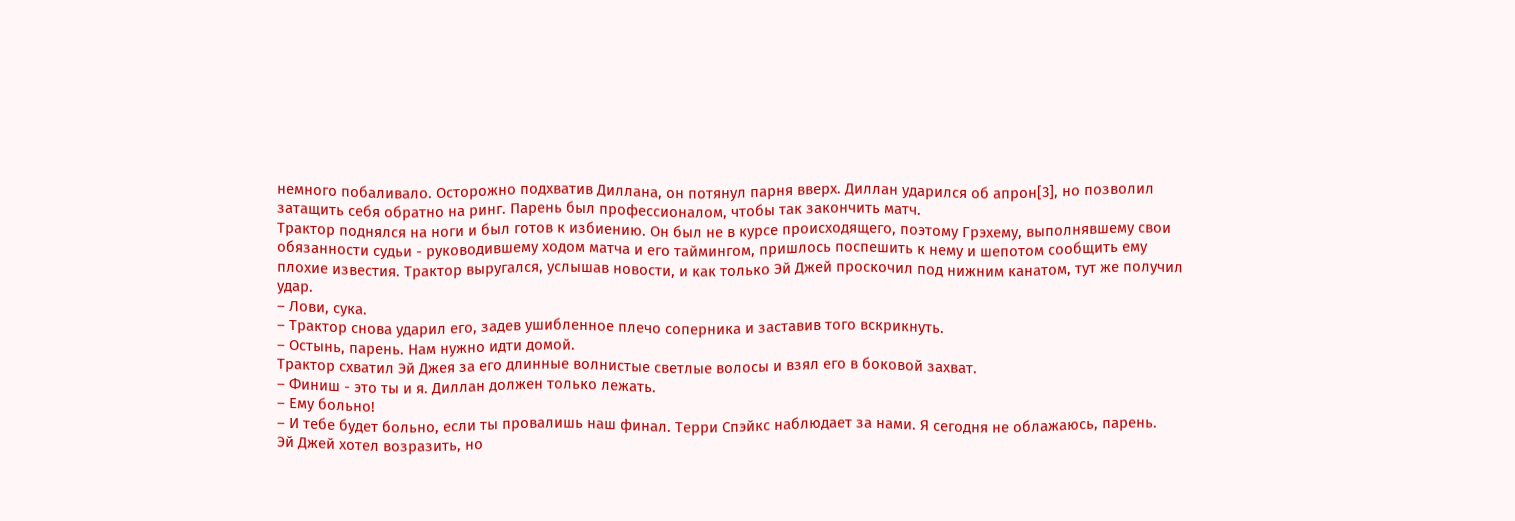немного побаливало. Осторожно подхватив Диллана, он потянул парня вверх. Диллан ударился об апрон[3], но позволил затащить себя обратно на ринг. Парень был профессионалом, чтобы так закончить матч.
Трактор поднялся на ноги и был готов к избиению. Он был не в курсе происходящего, поэтому Грэхему, выполнявшему свои обязанности судьи - руководившему ходом матча и его таймингом, пришлось поспешить к нему и шепотом сообщить ему плохие известия. Трактор выругался, услышав новости, и как только Эй Джей проскочил под нижним канатом, тут же получил удар.
– Лови, сука.
– Трактор снова ударил его, задев ушибленное плечо соперника и заставив того вскрикнуть.
– Остынь, парень. Нам нужно идти домой.
Трактор схватил Эй Джея за его длинные волнистые светлые волосы и взял его в боковой захват.
– Финиш - это ты и я. Диллан должен только лежать.
– Ему больно!
– И тебе будет больно, если ты провалишь наш финал. Терри Спэйкс наблюдает за нами. Я сегодня не облажаюсь, парень.
Эй Джей хотел возразить, но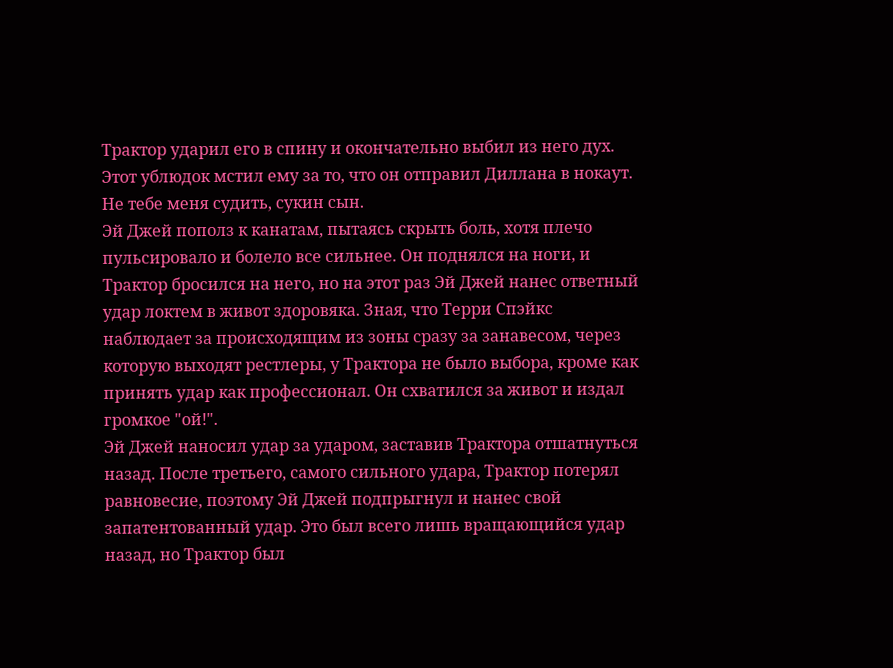Трактор ударил его в спину и окончательно выбил из него дух. Этот ублюдок мстил ему за то, что он отправил Диллана в нокаут.
Не тебе меня судить, сукин сын.
Эй Джей пополз к канатам, пытаясь скрыть боль, хотя плечо пульсировало и болело все сильнее. Он поднялся на ноги, и Трактор бросился на него, но на этот раз Эй Джей нанес ответный удар локтем в живот здоровяка. Зная, что Терри Спэйкс наблюдает за происходящим из зоны сразу за занавесом, через которую выходят рестлеры, у Трактора не было выбора, кроме как принять удар как профессионал. Он схватился за живот и издал громкое "ой!".
Эй Джей наносил удар за ударом, заставив Трактора отшатнуться назад. После третьего, самого сильного удара, Трактор потерял равновесие, поэтому Эй Джей подпрыгнул и нанес свой запатентованный удар. Это был всего лишь вращающийся удар назад, но Трактор был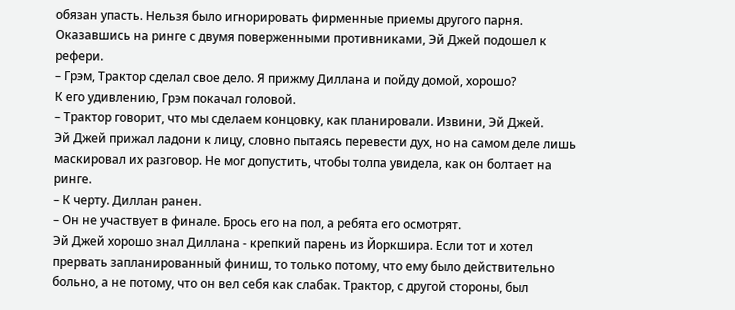обязан упасть. Нельзя было игнорировать фирменные приемы другого парня.
Оказавшись на ринге с двумя поверженными противниками, Эй Джей подошел к рефери.
– Грэм, Трактор сделал свое дело. Я прижму Диллана и пойду домой, хорошо?
К его удивлению, Грэм покачал головой.
– Трактор говорит, что мы сделаем концовку, как планировали. Извини, Эй Джей.
Эй Джей прижал ладони к лицу, словно пытаясь перевести дух, но на самом деле лишь маскировал их разговор. Не мог допустить, чтобы толпа увидела, как он болтает на ринге.
– К черту. Диллан ранен.
– Он не участвует в финале. Брось его на пол, а ребята его осмотрят.
Эй Джей хорошо знал Диллана - крепкий парень из Йоркшира. Если тот и хотел прервать запланированный финиш, то только потому, что ему было действительно больно, а не потому, что он вел себя как слабак. Трактор, с другой стороны, был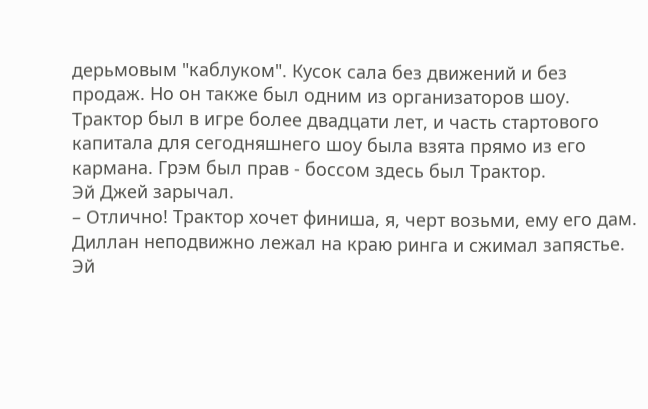дерьмовым "каблуком". Кусок сала без движений и без продаж. Но он также был одним из организаторов шоу. Трактор был в игре более двадцати лет, и часть стартового капитала для сегодняшнего шоу была взята прямо из его кармана. Грэм был прав - боссом здесь был Трактор.
Эй Джей зарычал.
– Отлично! Трактор хочет финиша, я, черт возьми, ему его дам.
Диллан неподвижно лежал на краю ринга и сжимал запястье. Эй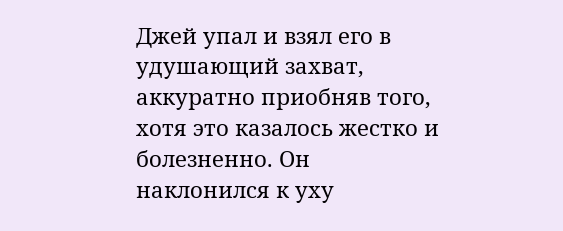Джей упал и взял его в удушающий захват, аккуратно приобняв того, хотя это казалось жестко и болезненно. Он наклонился к уху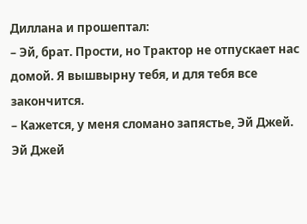Диллана и прошептал:
– Эй, брат. Прости, но Трактор не отпускает нас домой. Я вышвырну тебя, и для тебя все закончится.
– Кажется, у меня сломано запястье, Эй Джей.
Эй Джей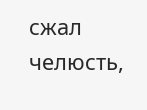сжал челюсть,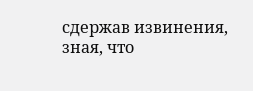сдержав извинения, зная, что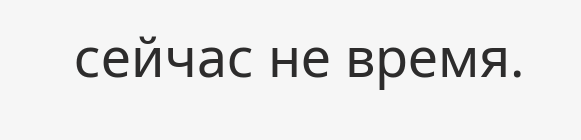сейчас не время.